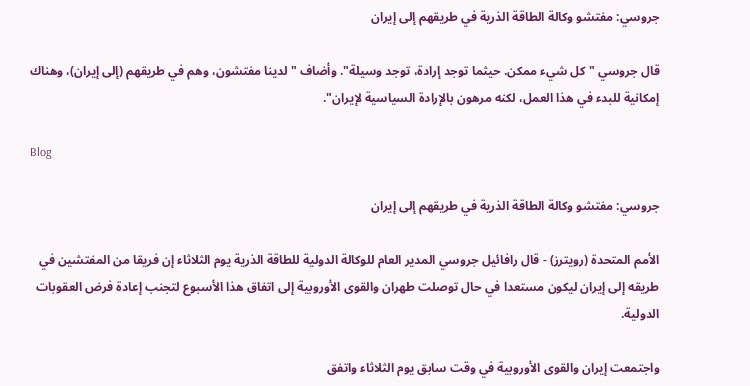جروسي: مفتشو وكالة الطاقة الذرية في طريقهم إلى إيران

قال جروسي "كل شيء ممكن. حيثما توجد إرادة، توجد وسيلة". وأضاف "لدينا مفتشون، وهم في طريقهم (إلى إيران)، وهناك إمكانية للبدء في هذا العمل، لكنه مرهون بالإرادة السياسية لإيران".

Blog

جروسي: مفتشو وكالة الطاقة الذرية في طريقهم إلى إيران

الأمم المتحدة (رويترز) - قال رافائيل جروسي المدير العام للوكالة الدولية للطاقة الذرية يوم الثلاثاء إن فريقا من المفتشين في طريقه إلى إيران ليكون مستعدا في حال توصلت طهران والقوى الأوروبية إلى اتفاق هذا الأسبوع لتجنب إعادة فرض العقوبات الدولية.

واجتمعت إيران والقوى الأوروبية في وقت سابق يوم الثلاثاء واتفق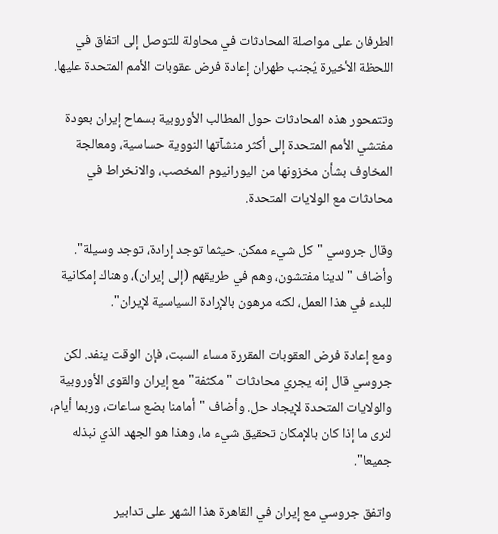الطرفان على مواصلة المحادثات في محاولة للتوصل إلى اتفاق في اللحظة الأخيرة يُجنب طهران إعادة فرض عقوبات الأمم المتحدة عليها.

وتتمحور هذه المحادثات حول المطالب الأوروبية بسماح إيران بعودة مفتشي الأمم المتحدة إلى أكثر منشآتها النووية حساسية، ومعالجة المخاوف بشأن مخزونها من اليورانيوم المخصب، والانخراط في محادثات مع الولايات المتحدة.

وقال جروسي "كل شيء ممكن. حيثما توجد إرادة، توجد وسيلة". وأضاف "لدينا مفتشون، وهم في طريقهم (إلى إيران)، وهناك إمكانية للبدء في هذا العمل، لكنه مرهون بالإرادة السياسية لإيران".

ومع إعادة فرض العقوبات المقررة مساء السبت، فإن الوقت ينفد. لكن جروسي قال إنه يجري محادثات "مكثفة" مع إيران والقوى الأوروبية والولايات المتحدة لإيجاد حل. وأضاف "أمامنا بضع ساعات، وربما أيام، لنرى ما إذا كان بالإمكان تحقيق شيء ما، وهذا هو الجهد الذي نبذله جميعا".

واتفق جروسي مع إيران في القاهرة هذا الشهر على تدابير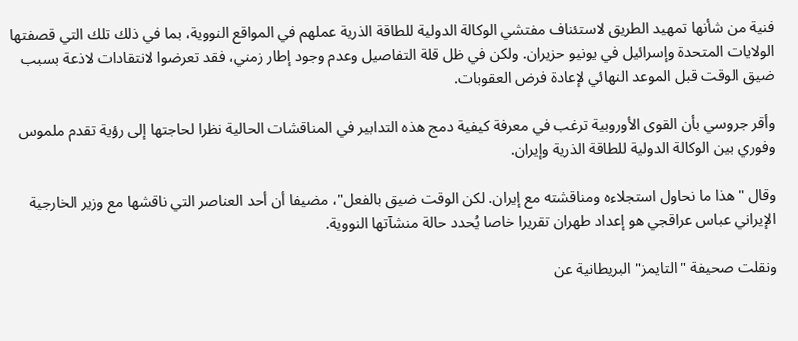فنية من شأنها تمهيد الطريق لاستئناف مفتشي الوكالة الدولية للطاقة الذرية عملهم في المواقع النووية، بما في ذلك تلك التي قصفتها الولايات المتحدة وإسرائيل في يونيو حزيران. ولكن في ظل قلة التفاصيل وعدم وجود إطار زمني، فقد تعرضوا لانتقادات لاذعة بسبب ضيق الوقت قبل الموعد النهائي لإعادة فرض العقوبات.

وأقر جروسي بأن القوى الأوروبية ترغب في معرفة كيفية دمج هذه التدابير في المناقشات الحالية نظرا لحاجتها إلى رؤية تقدم ملموس وفوري بين الوكالة الدولية للطاقة الذرية وإيران.

وقال "هذا ما نحاول استجلاءه ومناقشته مع إيران. لكن الوقت ضيق بالفعل"، مضيفا أن أحد العناصر التي ناقشها مع وزير الخارجية الإيراني عباس عراقجي هو إعداد طهران تقريرا خاصا يُحدد حالة منشآتها النووية.

ونقلت صحيفة "التايمز" البريطانية عن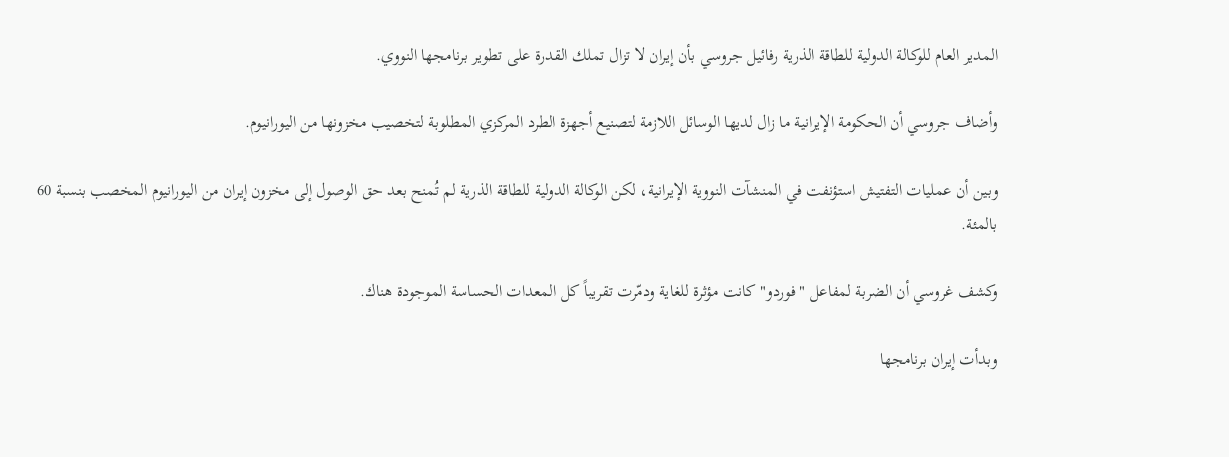المدير العام للوكالة الدولية للطاقة الذرية رفائيل جروسي بأن إيران لا تزال تملك القدرة على تطوير برنامجها النووي.

وأضاف جروسي أن الحكومة الإيرانية ما زال لديها الوسائل اللازمة لتصنيع أجهزة الطرد المركزي المطلوبة لتخصيب مخزونها من اليورانيوم.

وبين أن عمليات التفتيش استؤنفت في المنشآت النووية الإيرانية، لكن الوكالة الدولية للطاقة الذرية لم تُمنح بعد حق الوصول إلى مخزون إيران من اليورانيوم المخصب بنسبة 60 بالمئة.

وكشف غروسي أن الضربة لمفاعل "فوردو" كانت مؤثرة للغاية ودمّرت تقريباً كل المعدات الحساسة الموجودة هناك.

وبدأت إيران برنامجها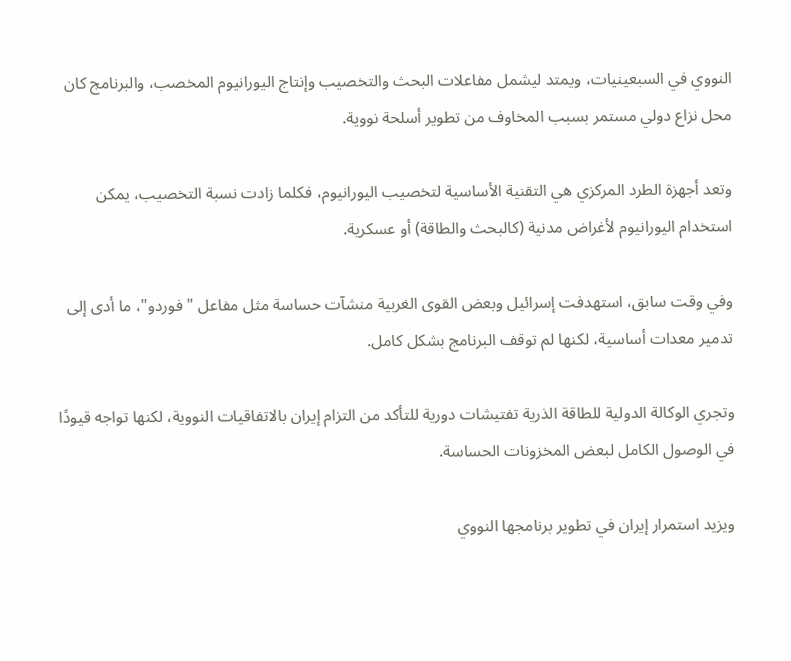النووي في السبعينيات، ويمتد ليشمل مفاعلات البحث والتخصيب وإنتاج اليورانيوم المخصب، والبرنامج كان محل نزاع دولي مستمر بسبب المخاوف من تطوير أسلحة نووية.

وتعد أجهزة الطرد المركزي هي التقنية الأساسية لتخصيب اليورانيوم، فكلما زادت نسبة التخصيب، يمكن استخدام اليورانيوم لأغراض مدنية (كالبحث والطاقة) أو عسكرية.

وفي وقت سابق، استهدفت إسرائيل وبعض القوى الغربية منشآت حساسة مثل مفاعل "فوردو"، ما أدى إلى تدمير معدات أساسية، لكنها لم توقف البرنامج بشكل كامل.

وتجري الوكالة الدولية للطاقة الذرية تفتيشات دورية للتأكد من التزام إيران بالاتفاقيات النووية، لكنها تواجه قيودًا في الوصول الكامل لبعض المخزونات الحساسة.

ويزيد استمرار إيران في تطوير برنامجها النووي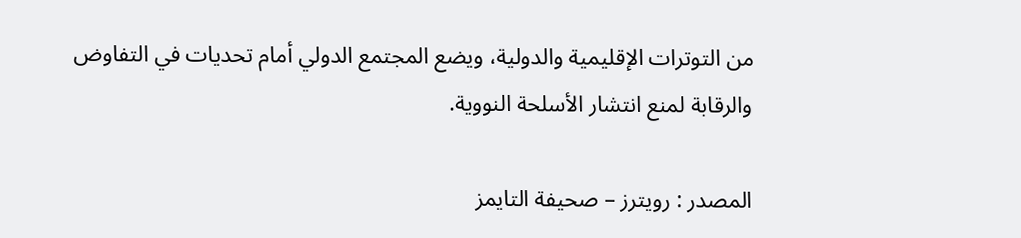من التوترات الإقليمية والدولية، ويضع المجتمع الدولي أمام تحديات في التفاوض والرقابة لمنع انتشار الأسلحة النووية.

المصدر : رويترز – صحيفة التايمز